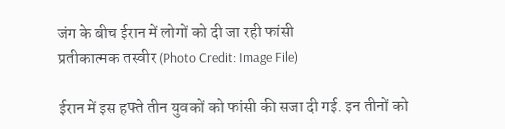जंग के बीच ईरान में लोगों को दी जा रही फांसी
प्रतीकात्मक तस्वीर (Photo Credit: Image File)

ईरान में इस हफ्ते तीन युवकों को फांसी की सजा दी गई. इन तीनों को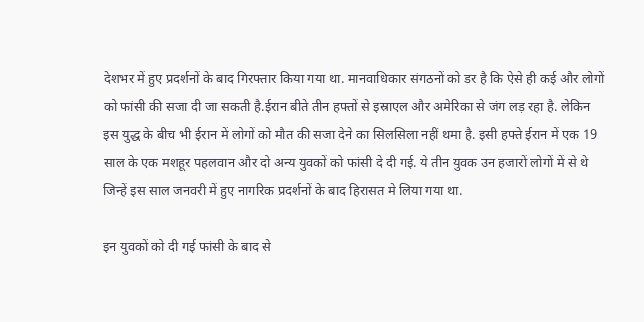देशभर में हुए प्रदर्शनों के बाद गिरफ्तार किया गया था. मानवाधिकार संगठनों को डर है कि ऐसे ही कई और लोगों को फांसी की सजा दी जा सकती है.ईरान बीते तीन हफ्तों से इस्राएल और अमेरिका से जंग लड़ रहा है. लेकिन इस युद्ध के बीच भी ईरान में लोगों को मौत की सजा देने का सिलसिला नहीं थमा है. इसी हफ्ते ईरान में एक 19 साल के एक मशहूर पहलवान और दो अन्य युवकों को फांसी दे दी गई. ये तीन युवक उन हजारों लोगों में से थे जिन्हें इस साल जनवरी में हुए नागरिक प्रदर्शनों के बाद हिरासत मे लिया गया था.

इन युवकों को दी गई फांसी के बाद से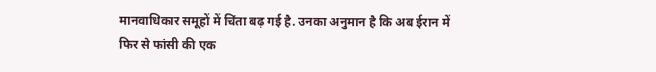मानवाधिकार समूहों में चिंता बढ़ गई है. उनका अनुमान है कि अब ईरान में फिर से फांसी की एक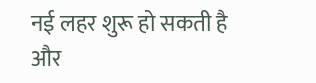नई लहर शुरू हो सकती है और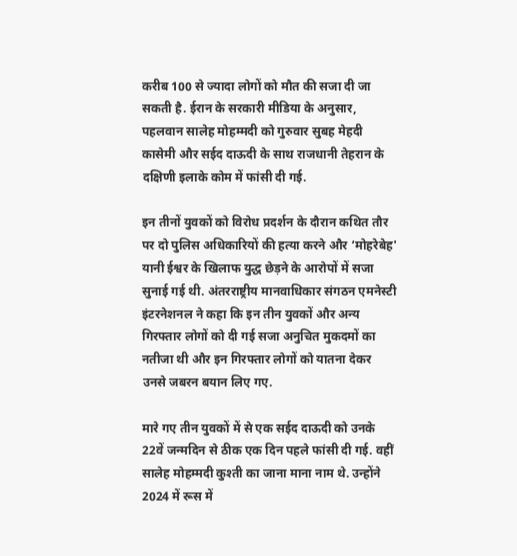करीब 100 से ज्यादा लोगों को मौत की सजा दी जा सकती है. ईरान के सरकारी मीडिया के अनुसार, पहलवान सालेह मोहम्मदी को गुरुवार सुबह मेहदी कासेमी और सईद दाऊदी के साथ राजधानी तेहरान के दक्षिणी इलाके कोम में फांसी दी गई.

इन तीनों युवकों को विरोध प्रदर्शन के दौरान कथित तौर पर दो पुलिस अधिकारियों की हत्या करने और ‘मोहरेबेह' यानी ईश्वर के खिलाफ युद्ध छेड़ने के आरोपों में सजा सुनाई गई थी. अंतरराष्ट्रीय मानवाधिकार संगठन एमनेस्टी इंटरनेशनल ने कहा कि इन तीन युवकों और अन्य गिरफ्तार लोगों को दी गई सजा अनुचित मुकदमों का नतीजा थी और इन गिरफ्तार लोगों को यातना देकर उनसे जबरन बयान लिए गए.

मारे गए तीन युवकों में से एक सईद दाऊदी को उनके 22वें जन्मदिन से ठीक एक दिन पहले फांसी दी गई. वहीं सालेह मोहम्मदी कुश्ती का जाना माना नाम थे. उन्होंने 2024 में रूस में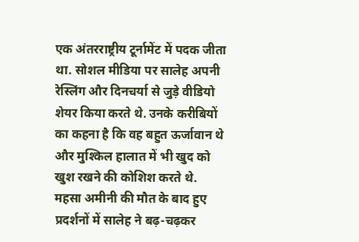एक अंतरराष्ट्रीय टूर्नामेंट में पदक जीता था. सोशल मीडिया पर सालेह अपनी रेस्लिंग और दिनचर्या से जुड़े वीडियो शेयर किया करते थे. उनके करीबियों का कहना है कि वह बहुत ऊर्जावान थे और मुश्किल हालात में भी खुद को खुश रखने की कोशिश करते थे. महसा अमीनी की मौत के बाद हुए प्रदर्शनों में सालेह ने बढ़-चढ़कर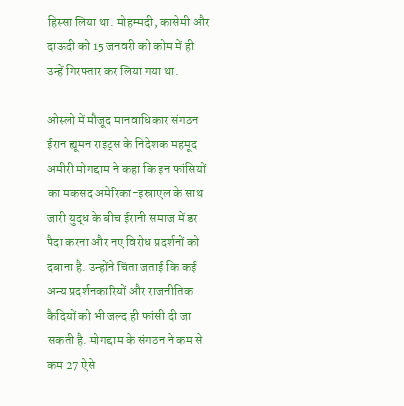हिस्सा लिया था. मोहम्मदी, कासेमी और दाऊदी को 15 जनवरी को कोम में ही उन्हें गिरफ्तार कर लिया गया था.

ओस्लो में मौजूद मानवाधिकार संगठन ईरान ह्यूमन राइट्स के निदेशक महमूद अमीरी मोगद्दाम ने कहा कि इन फांसियों का मकसद अमेरिका-इस्राएल के साथ जारी युद्ध के बीच ईरानी समाज में डर पैदा करना और नए विरोध प्रदर्शनों को दबाना है. उन्होंने चिंता जताई कि कई अन्य प्रदर्शनकारियों और राजनीतिक कैदियों को भी जल्द ही फांसी दी जा सकती है. मोगद्दाम के संगठन ने कम से कम 27 ऐसे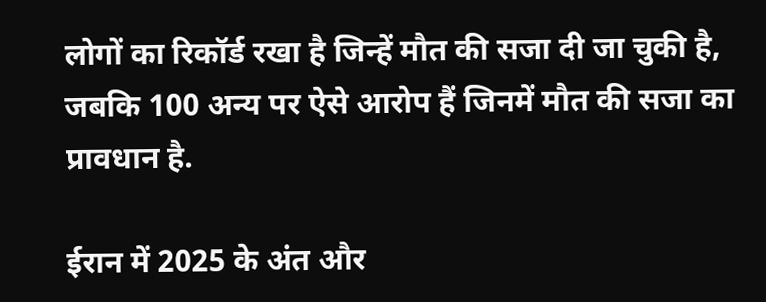लोगों का रिकॉर्ड रखा है जिन्हें मौत की सजा दी जा चुकी है, जबकि 100 अन्य पर ऐसे आरोप हैं जिनमें मौत की सजा का प्रावधान है.

ईरान में 2025 के अंत और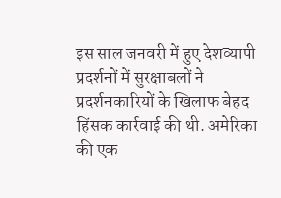इस साल जनवरी में हुए देशव्यापी प्रदर्शनों में सुरक्षाबलों ने प्रदर्शनकारियों के खिलाफ बेहद हिंसक कार्रवाई की थी. अमेरिका की एक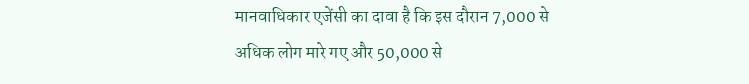मानवाधिकार एजेंसी का दावा है कि इस दौरान 7,000 से अधिक लोग मारे गए और 50,000 से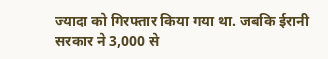ज्यादा को गिरफ्तार किया गया था. जबकि ईरानी सरकार ने 3,000 से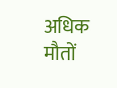अधिक मौतों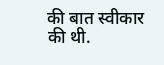की बात स्वीकार की थी.